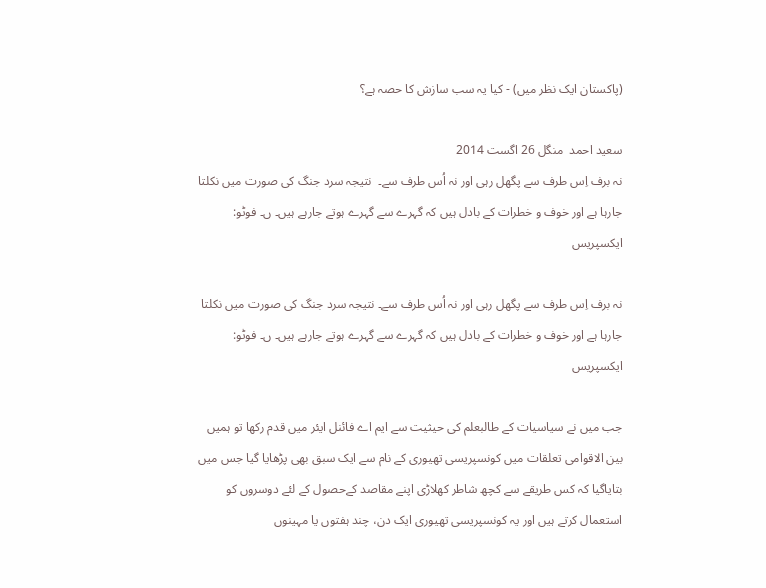(پاکستان ایک نظر میں) - کیا یہ سب سازش کا حصہ ہے؟

سعید احمد  منگل 26 اگست 2014
نہ برف اِس طرف سے پگھل رہی اور نہ اُس طرف سے۔  نتیجہ سرد جنگ کی صورت میں نکلتا جارہا ہے اور خوف و خطرات کے بادل ہیں کہ گہرے سے گہرے ہوتے جارہے ہیں۔ ں۔ فوٹو: ایکسپریس

نہ برف اِس طرف سے پگھل رہی اور نہ اُس طرف سے۔ نتیجہ سرد جنگ کی صورت میں نکلتا جارہا ہے اور خوف و خطرات کے بادل ہیں کہ گہرے سے گہرے ہوتے جارہے ہیں۔ ں۔ فوٹو: ایکسپریس

جب میں نے سیاسیات کے طالبعلم کی حیثیت سے ایم اے فائنل ایئر میں قدم رکھا تو ہمیں بین الاقوامی تعلقات میں کونسپریسی تھیوری کے نام سے ایک سبق بھی پڑھایا گیا جس میں بتایاگیا کہ کس طریقے سے کچھ شاطر کھلاڑی اپنے مقاصد کےحصول کے لئے دوسروں کو استعمال کرتے ہیں اور یہ کونسپریسی تھیوری ایک دن، چند ہفتوں یا مہینوں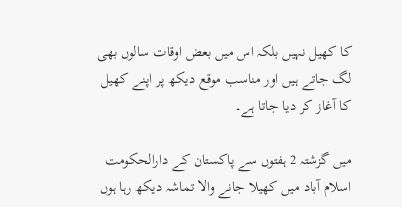کا کھیل نہیں بلکہ اس میں بعض اوقات سالوں بھی لگ جاتے ہیں اور مناسب موقع دیکھ پر اپنے کھیل کا آغاز کر دیا جاتا ہے۔

میں گزشتہ 2 ہفتوں سے پاکستان کے دارالحکومت اسلام آباد میں کھیلا جانے والا تماشہ دیکھ رہا ہوں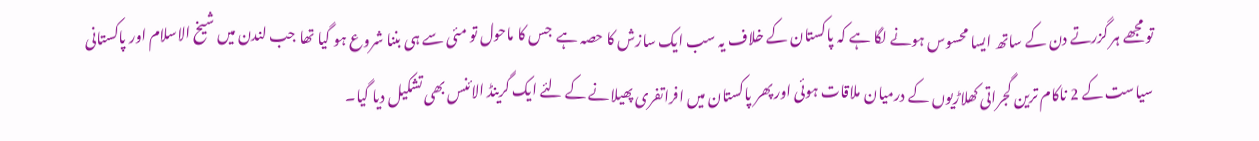تو مجھے ہر گزرتے دن کے ساتھ ایسا محسوس ہونے لگا ہے کہ پاکستان کے خلاف یہ سب ایک سازش کا حصہ ہے  جس کا ماحول تو مئی سے ہی بننا شروع ہو گیا تھا جب لندن میں شیخ الاسلام اور پاکستانی سیاست کے 2 ناکام ترین گجراتی کھلاڑیوں کے درمیان ملاقات ہوئی اور پھر پاکستان میں افراتفری پھیلانے کے لئے ایک گرینڈ الائنس بھی تشکیل دیا گیا۔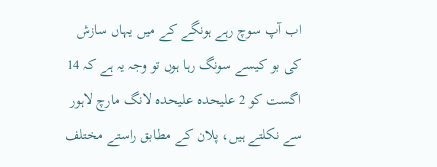اب آپ سوچ رہے ہونگے کے میں یہاں سازش کی بو کیسے سونگ رہا ہوں تو وجہ یہ ہے کہ 14 اگست کو 2 علیحدہ علیحدہ لانگ مارچ لاہور سے نکلتے ہیں، پلان کے مطابق راستے مختلف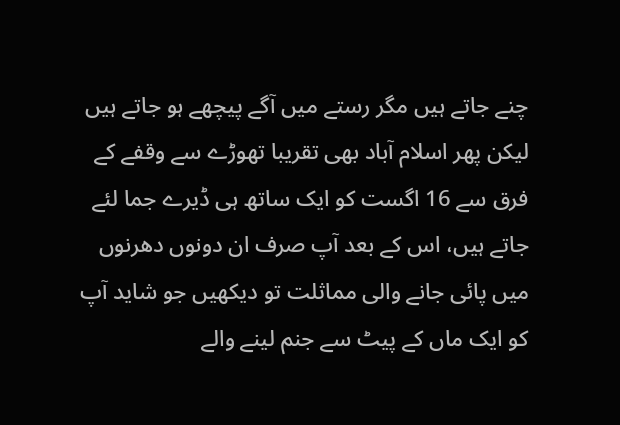چنے جاتے ہیں مگر رستے میں آگے پیچھے ہو جاتے ہیں لیکن پھر اسلام آباد بھی تقریبا تھوڑے سے وقفے کے فرق سے 16 اگست کو ایک ساتھ ہی ڈیرے جما لئے جاتے ہیں، اس کے بعد آپ صرف ان دونوں دھرنوں میں پائی جانے والی مماثلت تو دیکھیں جو شاید آپ کو ایک ماں کے پیٹ سے جنم لینے والے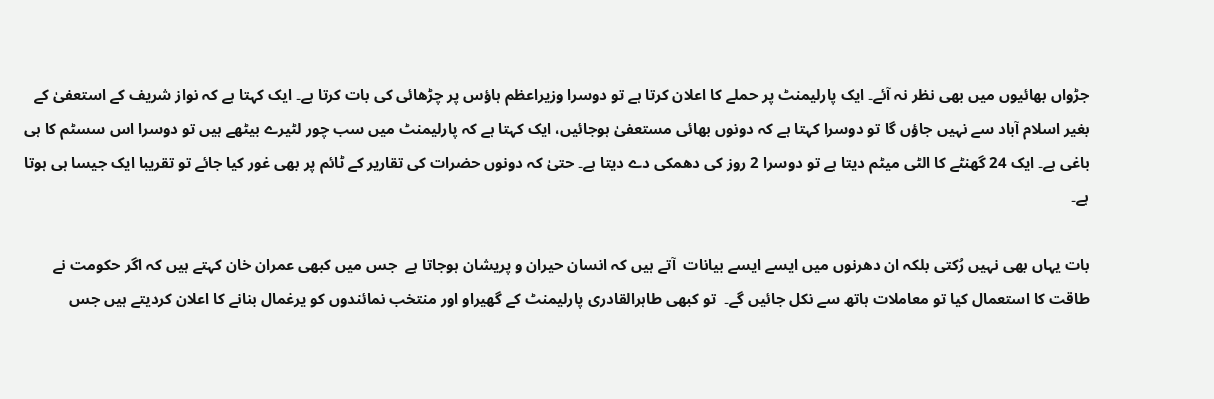جڑواں بھائیوں میں بھی نظر نہ آئے۔ ایک پارلیمنٹ پر حملے کا اعلان کرتا ہے تو دوسرا وزیراعظم ہاؤس پر چڑھائی کی بات کرتا ہے۔ ایک کہتا ہے کہ نواز شریف کے استعفیٰ کے بغیر اسلام آباد سے نہیں جاؤں گا تو دوسرا کہتا ہے کہ دونوں بھائی مستعفیٰ ہوجائیں، ایک کہتا ہے کہ پارلیمنٹ میں سب چور لٹیرے بیٹھے ہیں تو دوسرا اس سسٹم کا ہی باغی ہے۔ ایک 24 گھنٹے کا الٹی میٹم دیتا ہے تو دوسرا 2 روز کی دھمکی دے دیتا ہے۔ حتیٰ کہ دونوں حضرات کی تقاریر کے ٹائم پر بھی غور کیا جائے تو تقریبا ایک جیسا ہی ہوتا ہے۔

بات یہاں بھی نہیں رُکتی بلکہ ان دھرنوں میں ایسے ایسے بیانات  آتے ہیں کہ انسان حیران و پریشان ہوجاتا ہے  جس میں کبھی عمران خان کہتے ہیں کہ اگر حکومت نے طاقت کا استعمال کیا تو معاملات ہاتھ سے نکل جائیں گے۔  تو کبھی طاہرالقادری پارلیمنٹ کے گھیراو اور منتخب نمائندوں کو یرغمال بنانے کا اعلان کردیتے ہیں جس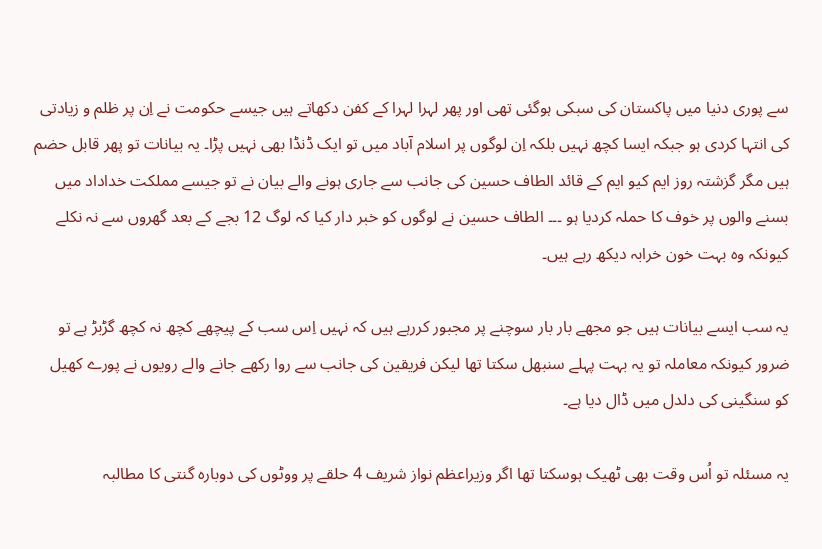سے پوری دنیا میں پاکستان کی سبکی ہوگئی تھی اور پھر لہرا لہرا کے کفن دکھاتے ہیں جیسے حکومت نے اِن پر ظلم و زیادتی کی انتہا کردی ہو جبکہ ایسا کچھ نہیں بلکہ اِن لوگوں پر اسلام آباد میں تو ایک ڈنڈا بھی نہیں پڑا۔ یہ بیانات تو پھر قابل حضم ہیں مگر گزشتہ روز ایم کیو ایم کے قائد الطاف حسین کی جانب سے جاری ہونے والے بیان نے تو جیسے مملکت خداداد میں بسنے والوں پر خوف کا حملہ کردیا ہو ۔۔۔ الطاف حسین نے لوگوں کو خبر دار کیا کہ لوگ 12 بجے کے بعد گھروں سے نہ نکلے کیونکہ وہ بہت خون خرابہ دیکھ رہے ہیں۔

یہ سب ایسے بیانات ہیں جو مجھے بار بار سوچنے پر مجبور کررہے ہیں کہ نہیں اِس سب کے پیچھے کچھ نہ کچھ گڑبڑ ہے تو ضرور کیونکہ معاملہ تو یہ بہت پہلے سنبھل سکتا تھا لیکن فریقین کی جانب سے روا رکھے جانے والے رویوں نے پورے کھیل کو سنگینی کی دلدل میں ڈال دیا ہے۔

یہ مسئلہ تو اُس وقت بھی ٹھیک ہوسکتا تھا اگر وزیراعظم نواز شریف 4 حلقے پر ووٹوں کی دوبارہ گنتی کا مطالبہ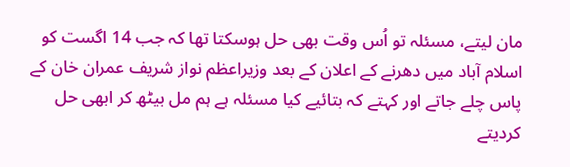مان لیتے، مسئلہ تو اُس وقت بھی حل ہوسکتا تھا کہ جب 14 اگست کو اسلام آباد میں دھرنے کے اعلان کے بعد وزیراعظم نواز شریف عمران خان کے پاس چلے جاتے اور کہتے کہ بتائیے کیا مسئلہ ہے ہم مل بیٹھ کر ابھی حل کردیتے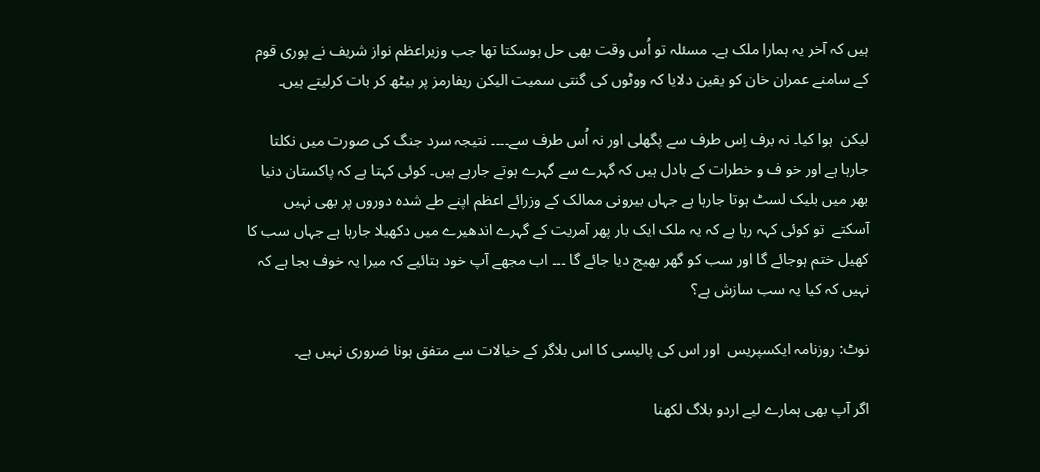ہیں کہ آخر یہ ہمارا ملک ہے۔ مسئلہ تو اُس وقت بھی حل ہوسکتا تھا جب وزیراعظم نواز شریف نے پوری قوم کے سامنے عمران خان کو یقین دلایا کہ ووٹوں کی گنتی سمیت الیکن ریفارمز پر بیٹھ کر بات کرلیتے ہیں۔

لیکن  ہوا کیا۔ نہ برف اِس طرف سے پگھلی اور نہ اُس طرف سے۔۔۔۔ نتیجہ سرد جنگ کی صورت میں نکلتا جارہا ہے اور خو ف و خطرات کے بادل ہیں کہ گہرے سے گہرے ہوتے جارہے ہیں۔ کوئی کہتا ہے کہ پاکستان دنیا بھر میں بلیک لسٹ ہوتا جارہا ہے جہاں بیرونی ممالک کے وزرائے اعظم اپنے طے شدہ دوروں پر بھی نہیں آسکتے  تو کوئی کہہ رہا ہے کہ یہ ملک ایک بار پھر آمریت کے گہرے اندھیرے میں دکھیلا جارہا ہے جہاں سب کا کھیل ختم ہوجائے گا اور سب کو گھر بھیج دیا جائے گا ۔۔۔ اب مجھے آپ خود بتائیے کہ میرا یہ خوف بجا ہے کہ نہیں کہ کیا یہ سب سازش ہے؟

نوٹ: روزنامہ ایکسپریس  اور اس کی پالیسی کا اس بلاگر کے خیالات سے متفق ہونا ضروری نہیں ہے۔

اگر آپ بھی ہمارے لیے اردو بلاگ لکھنا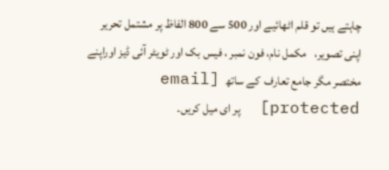چاہتے ہیں تو قلم اٹھائیے اور 500 سے 800 الفاظ پر مشتمل تحریر اپنی تصویر،   مکمل نام، فون نمبر ، فیس بک اور ٹویٹر آئی ڈیز اوراپنے مختصر مگر جامع تعارف  کے ساتھ  [email protected]  پر ای میل کریں۔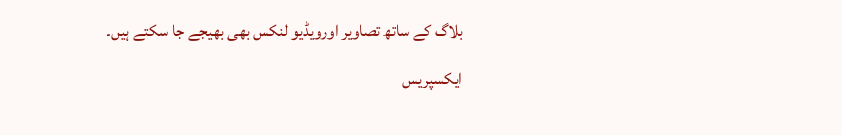بلاگ کے ساتھ تصاویر اورویڈیو لنکس بھی بھیجے جا سکتے ہیں۔

ایکسپریس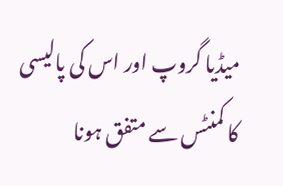میڈیا گروپ اور اس کی پالیسی کا کمنٹس سے متفق ہونا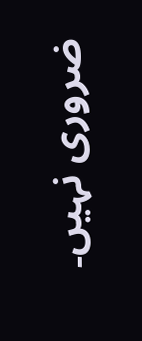ضروری نہیں۔